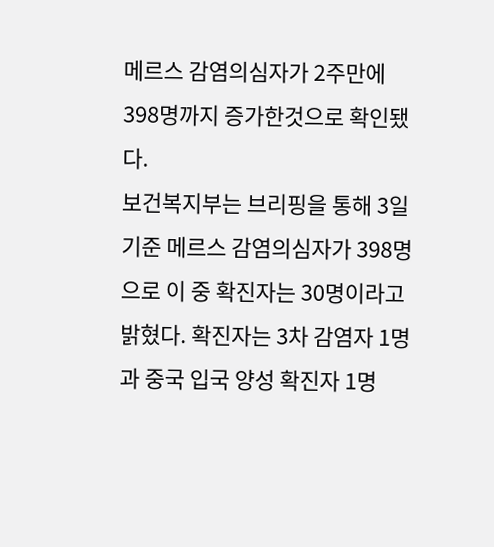메르스 감염의심자가 2주만에 398명까지 증가한것으로 확인됐다.
보건복지부는 브리핑을 통해 3일 기준 메르스 감염의심자가 398명으로 이 중 확진자는 30명이라고 밝혔다. 확진자는 3차 감염자 1명과 중국 입국 양성 확진자 1명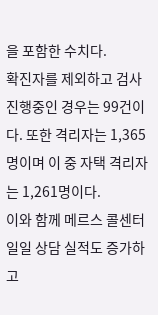을 포함한 수치다.
확진자를 제외하고 검사진행중인 경우는 99건이다. 또한 격리자는 1,365명이며 이 중 자택 격리자는 1,261명이다.
이와 함께 메르스 콜센터 일일 상담 실적도 증가하고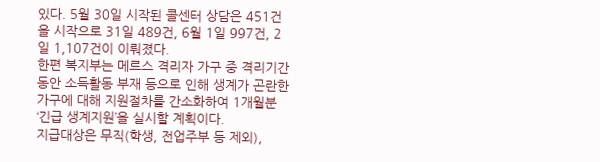있다. 5월 30일 시작된 콜센터 상담은 451건을 시작으로 31일 489건, 6월 1일 997건, 2일 1,107건이 이뤄졌다.
한편 복지부는 메르스 격리자 가구 중 격리기간 동안 소득활동 부재 등으로 인해 생계가 곤란한 가구에 대해 지원절차를 간소화하여 1개월분 ‘긴급 생계지원’을 실시할 계획이다.
지급대상은 무직(학생, 전업주부 등 제외),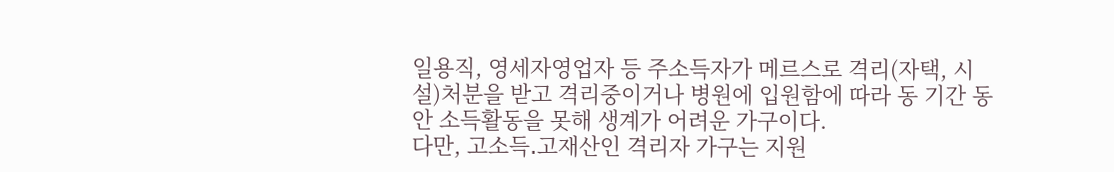일용직, 영세자영업자 등 주소득자가 메르스로 격리(자택, 시설)처분을 받고 격리중이거나 병원에 입원함에 따라 동 기간 동안 소득활동을 못해 생계가 어려운 가구이다.
다만, 고소득․고재산인 격리자 가구는 지원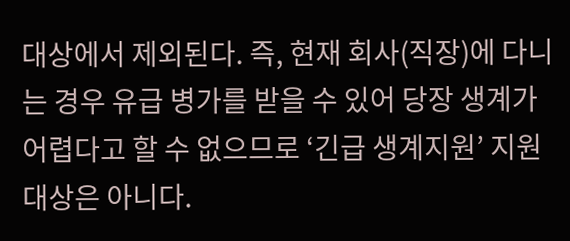대상에서 제외된다. 즉, 현재 회사(직장)에 다니는 경우 유급 병가를 받을 수 있어 당장 생계가 어렵다고 할 수 없으므로 ‘긴급 생계지원’ 지원대상은 아니다.